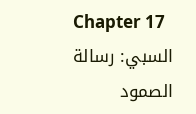Chapter 17
السبي: رسالة الصمود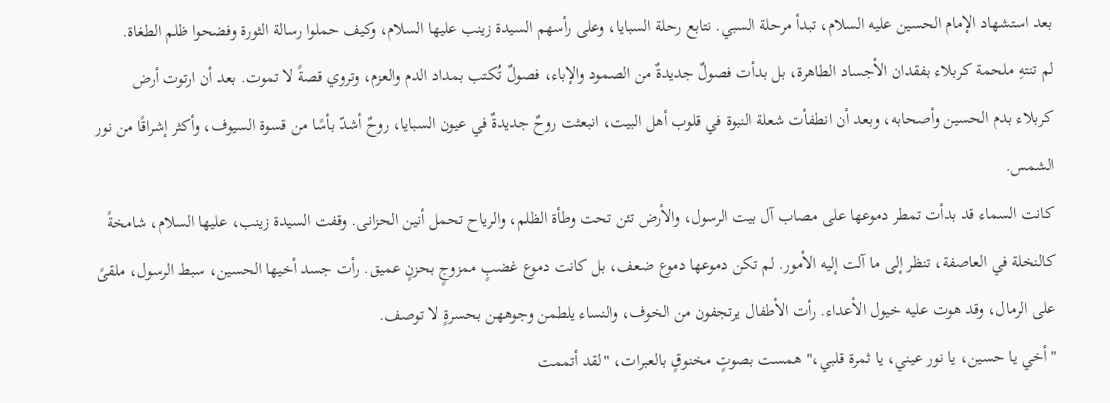بعد استشهاد الإمام الحسين عليه السلام، تبدأ مرحلة السبي. نتابع رحلة السبايا، وعلى رأسهم السيدة زينب عليها السلام، وكيف حملوا رسالة الثورة وفضحوا ظلم الطغاة.
لم تنتهِ ملحمة كربلاء بفقدان الأجساد الطاهرة، بل بدأت فصولٌ جديدةٌ من الصمود والإباء، فصولٌ تُكتب بمداد الدم والعزم، وتروي قصةً لا تموت. بعد أن ارتوت أرض كربلاء بدم الحسين وأصحابه، وبعد أن انطفأت شعلة النبوة في قلوب أهل البيت، انبعثت روحٌ جديدةٌ في عيون السبايا، روحٌ أشدّ بأسًا من قسوة السيوف، وأكثر إشراقًا من نور الشمس.
كانت السماء قد بدأت تمطر دموعها على مصاب آل بيت الرسول، والأرض تئن تحت وطأة الظلم، والرياح تحمل أنين الحزانى. وقفت السيدة زينب، عليها السلام، شامخةً كالنخلة في العاصفة، تنظر إلى ما آلت إليه الأمور. لم تكن دموعها دموع ضعف، بل كانت دموع غضبٍ ممزوجٍ بحزنٍ عميق. رأت جسد أخيها الحسين، سبط الرسول، ملقىً على الرمال، وقد هوت عليه خيول الأعداء. رأت الأطفال يرتجفون من الخوف، والنساء يلطمن وجوههن بحسرةٍ لا توصف.
"أخي يا حسين، يا نور عيني، يا ثمرة قلبي،" همست بصوتٍ مخنوقٍ بالعبرات، "لقد أتممت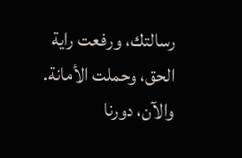رسالتك، ورفعت راية الحق، وحملت الأمانة. والآن، دورنا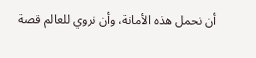أن نحمل هذه الأمانة، وأن نروي للعالم قصة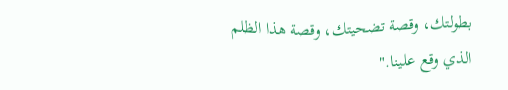بطولتك، وقصة تضحيتك، وقصة هذا الظلم الذي وقع علينا."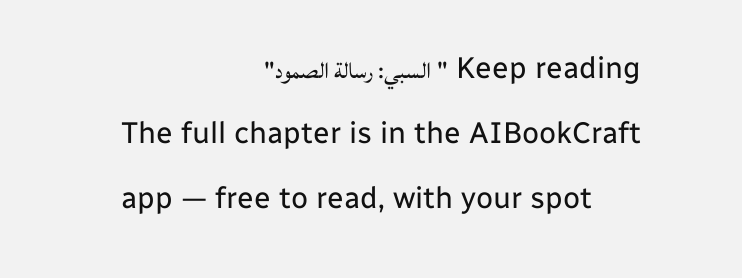Keep reading "السبي: رسالة الصمود"
The full chapter is in the AIBookCraft app — free to read, with your spot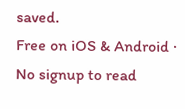saved.
Free on iOS & Android · No signup to read